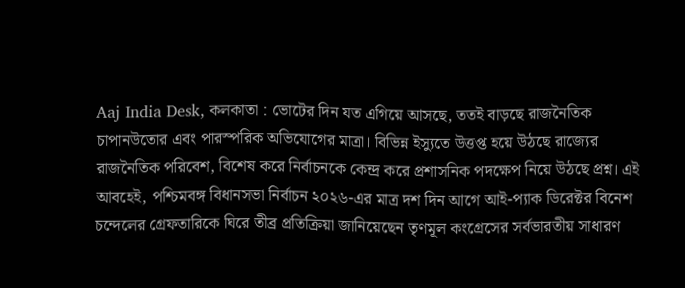Aaj India Desk, কলকাতা : ভোটের দিন যত এগিয়ে আসছে, ততই বাড়ছে রাজনৈতিক চাপানউতোর এবং পারস্পরিক অভিযোগের মাত্রা। বিভিন্ন ইস্যুতে উত্তপ্ত হয়ে উঠছে রাজ্যের রাজনৈতিক পরিবেশ, বিশেষ করে নির্বাচনকে কেন্দ্র করে প্রশাসনিক পদক্ষেপ নিয়ে উঠছে প্রশ্ন। এই আবহেই, পশ্চিমবঙ্গ বিধানসভা নির্বাচন ২০২৬-এর মাত্র দশ দিন আগে আই-প্যাক ডিরেক্টর বিনেশ চন্দেলের গ্রেফতারিকে ঘিরে তীব্র প্রতিক্রিয়া জানিয়েছেন তৃণমূল কংগ্রেসের সর্বভারতীয় সাধারণ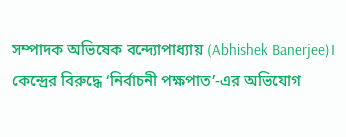সম্পাদক অভিষেক বন্দ্যোপাধ্যায় (Abhishek Banerjee)।
কেন্দ্রের বিরুদ্ধে ‘নির্বাচনী পক্ষপাত’-এর অভিযোগ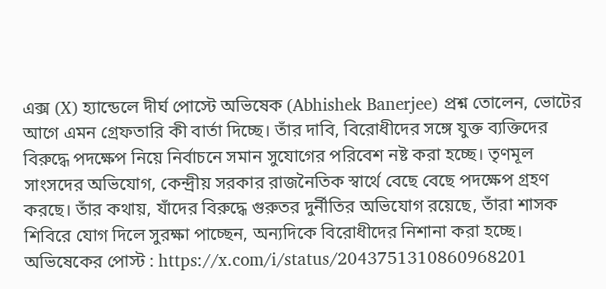এক্স (X) হ্যান্ডেলে দীর্ঘ পোস্টে অভিষেক (Abhishek Banerjee) প্রশ্ন তোলেন, ভোটের আগে এমন গ্রেফতারি কী বার্তা দিচ্ছে। তাঁর দাবি, বিরোধীদের সঙ্গে যুক্ত ব্যক্তিদের বিরুদ্ধে পদক্ষেপ নিয়ে নির্বাচনে সমান সুযোগের পরিবেশ নষ্ট করা হচ্ছে। তৃণমূল সাংসদের অভিযোগ, কেন্দ্রীয় সরকার রাজনৈতিক স্বার্থে বেছে বেছে পদক্ষেপ গ্রহণ করছে। তাঁর কথায়, যাঁদের বিরুদ্ধে গুরুতর দুর্নীতির অভিযোগ রয়েছে, তাঁরা শাসক শিবিরে যোগ দিলে সুরক্ষা পাচ্ছেন, অন্যদিকে বিরোধীদের নিশানা করা হচ্ছে।
অভিষেকের পোস্ট : https://x.com/i/status/2043751310860968201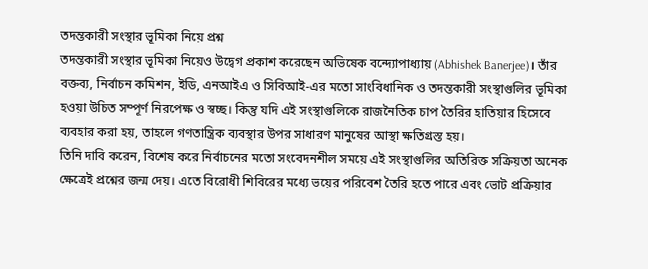তদন্তকারী সংস্থার ভূমিকা নিয়ে প্রশ্ন
তদন্তকারী সংস্থার ভূমিকা নিয়েও উদ্বেগ প্রকাশ করেছেন অভিষেক বন্দ্যোপাধ্যায় (Abhishek Banerjee)। তাঁর বক্তব্য, নির্বাচন কমিশন, ইডি, এনআইএ ও সিবিআই-এর মতো সাংবিধানিক ও তদন্তকারী সংস্থাগুলির ভূমিকা হওয়া উচিত সম্পূর্ণ নিরপেক্ষ ও স্বচ্ছ। কিন্তু যদি এই সংস্থাগুলিকে রাজনৈতিক চাপ তৈরির হাতিয়ার হিসেবে ব্যবহার করা হয়, তাহলে গণতান্ত্রিক ব্যবস্থার উপর সাধারণ মানুষের আস্থা ক্ষতিগ্রস্ত হয়।
তিনি দাবি করেন, বিশেষ করে নির্বাচনের মতো সংবেদনশীল সময়ে এই সংস্থাগুলির অতিরিক্ত সক্রিয়তা অনেক ক্ষেত্রেই প্রশ্নের জন্ম দেয়। এতে বিরোধী শিবিরের মধ্যে ভয়ের পরিবেশ তৈরি হতে পারে এবং ভোট প্রক্রিয়ার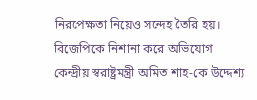নিরপেক্ষতা নিয়েও সন্দেহ তৈরি হয়।
বিজেপিকে নিশানা করে অভিযোগ
কেন্দ্রীয় স্বরাষ্ট্রমন্ত্রী অমিত শাহ-কে উদ্দেশ্য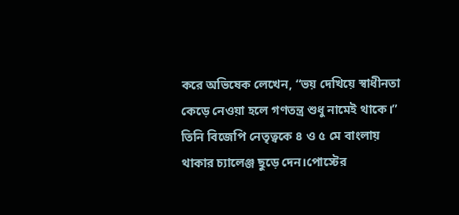করে অভিষেক লেখেন, “ভয় দেখিয়ে স্বাধীনতা কেড়ে নেওয়া হলে গণতন্ত্র শুধু নামেই থাকে।” তিনি বিজেপি নেতৃত্বকে ৪ ও ৫ মে বাংলায় থাকার চ্যালেঞ্জ ছুড়ে দেন।পোস্টের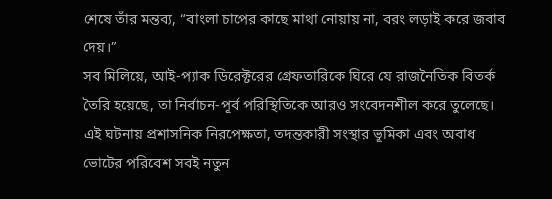শেষে তাঁর মন্তব্য, “বাংলা চাপের কাছে মাথা নোয়ায় না, বরং লড়াই করে জবাব দেয়।”
সব মিলিয়ে, আই-প্যাক ডিরেক্টরের গ্রেফতারিকে ঘিরে যে রাজনৈতিক বিতর্ক তৈরি হয়েছে, তা নির্বাচন-পূর্ব পরিস্থিতিকে আরও সংবেদনশীল করে তুলেছে। এই ঘটনায় প্রশাসনিক নিরপেক্ষতা, তদন্তকারী সংস্থার ভূমিকা এবং অবাধ ভোটের পরিবেশ সবই নতুন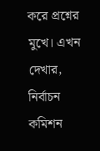করে প্রশ্নের মুখে। এখন দেখার, নির্বাচন কমিশন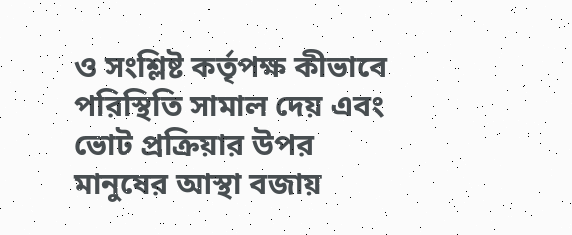ও সংশ্লিষ্ট কর্তৃপক্ষ কীভাবে পরিস্থিতি সামাল দেয় এবং ভোট প্রক্রিয়ার উপর মানুষের আস্থা বজায়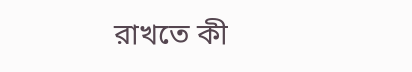রাখতে কী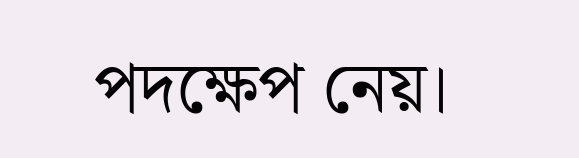পদক্ষেপ নেয়।